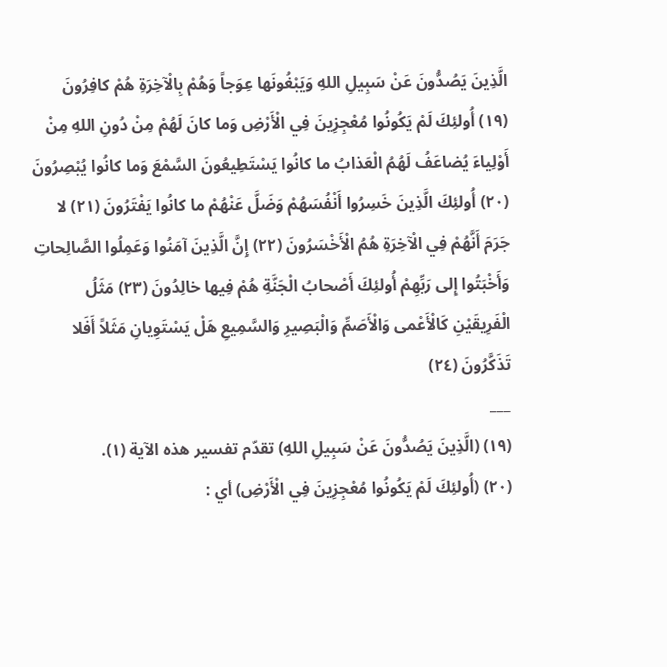الَّذِينَ يَصُدُّونَ عَنْ سَبِيلِ اللهِ وَيَبْغُونَها عِوَجاً وَهُمْ بِالْآخِرَةِ هُمْ كافِرُونَ (١٩) أُولئِكَ لَمْ يَكُونُوا مُعْجِزِينَ فِي الْأَرْضِ وَما كانَ لَهُمْ مِنْ دُونِ اللهِ مِنْ أَوْلِياءَ يُضاعَفُ لَهُمُ الْعَذابُ ما كانُوا يَسْتَطِيعُونَ السَّمْعَ وَما كانُوا يُبْصِرُونَ (٢٠) أُولئِكَ الَّذِينَ خَسِرُوا أَنْفُسَهُمْ وَضَلَّ عَنْهُمْ ما كانُوا يَفْتَرُونَ (٢١) لا جَرَمَ أَنَّهُمْ فِي الْآخِرَةِ هُمُ الْأَخْسَرُونَ (٢٢) إِنَّ الَّذِينَ آمَنُوا وَعَمِلُوا الصَّالِحاتِ وَأَخْبَتُوا إِلى رَبِّهِمْ أُولئِكَ أَصْحابُ الْجَنَّةِ هُمْ فِيها خالِدُونَ (٢٣) مَثَلُ الْفَرِيقَيْنِ كَالْأَعْمى وَالْأَصَمِّ وَالْبَصِيرِ وَالسَّمِيعِ هَلْ يَسْتَوِيانِ مَثَلاً أَفَلا تَذَكَّرُونَ (٢٤)
___
(١٩) (الَّذِينَ يَصُدُّونَ عَنْ سَبِيلِ اللهِ) تقدّم تفسير هذه الآية (١).
(٢٠) (أُولئِكَ لَمْ يَكُونُوا مُعْجِزِينَ فِي الْأَرْضِ) أي :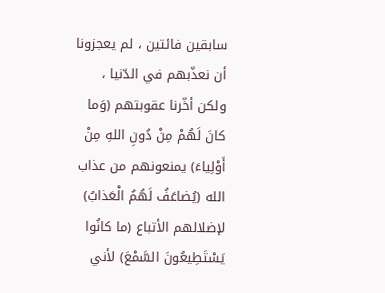سابقين فائتين ، لم يعجزونا أن نعذّبهم في الدّنيا ، ولكن أخّرنا عقوبتهم (وَما كانَ لَهُمْ مِنْ دُونِ اللهِ مِنْ أَوْلِياءَ) يمنعونهم من عذاب الله (يُضاعَفُ لَهُمُ الْعَذابُ) لإضلالهم الأتباع (ما كانُوا يَسْتَطِيعُونَ السَّمْعَ) لأني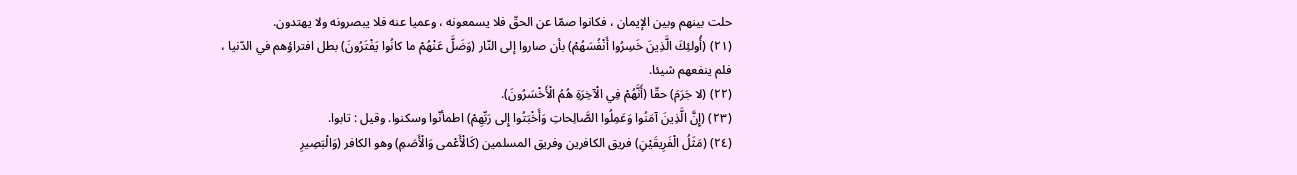حلت بينهم وبين الإيمان ، فكانوا صمّا عن الحقّ فلا يسمعونه ، وعميا عنه فلا يبصرونه ولا يهتدون.
(٢١) (أُولئِكَ الَّذِينَ خَسِرُوا أَنْفُسَهُمْ) بأن صاروا إلى النّار (وَضَلَّ عَنْهُمْ ما كانُوا يَفْتَرُونَ) بطل افتراؤهم في الدّنيا ، فلم ينفعهم شيئا.
(٢٢) (لا جَرَمَ) حقّا (أَنَّهُمْ فِي الْآخِرَةِ هُمُ الْأَخْسَرُونَ).
(٢٣) (إِنَّ الَّذِينَ آمَنُوا وَعَمِلُوا الصَّالِحاتِ وَأَخْبَتُوا إِلى رَبِّهِمْ) اطمأنّوا وسكنوا. وقيل : تابوا.
(٢٤) (مَثَلُ الْفَرِيقَيْنِ) فريق الكافرين وفريق المسلمين (كَالْأَعْمى وَالْأَصَمِ) وهو الكافر (وَالْبَصِيرِ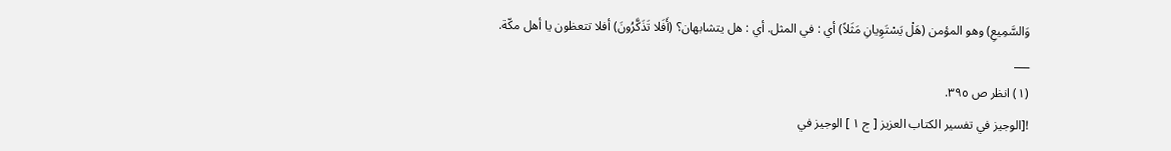وَالسَّمِيعِ) وهو المؤمن (هَلْ يَسْتَوِيانِ مَثَلاً) أي : في المثل. أي : هل يتشابهان؟ (أَفَلا تَذَكَّرُونَ) أفلا تتعظون يا أهل مكّة.
___
(١) انظر ص ٣٩٥.
![الوجيز في تفسير الكتاب العزيز [ ج ١ ] الوجيز في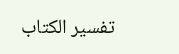تفسير الكتاب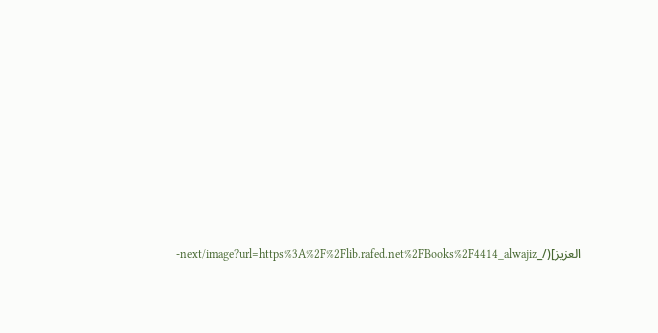العزيز](/_next/image?url=https%3A%2F%2Flib.rafed.net%2FBooks%2F4414_alwajiz-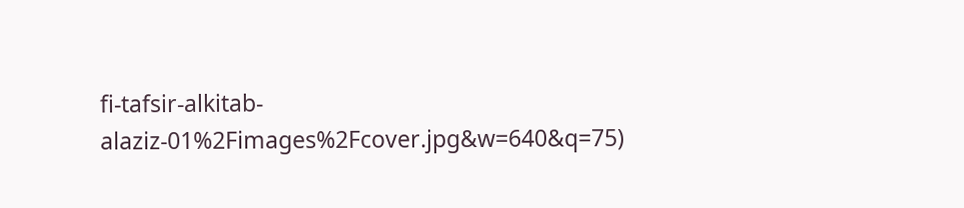fi-tafsir-alkitab-alaziz-01%2Fimages%2Fcover.jpg&w=640&q=75)